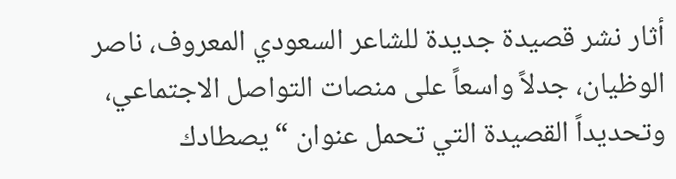أثار نشر قصيدة جديدة للشاعر السعودي المعروف، ناصر الوظيان، جدلاً واسعاً على منصات التواصل الاجتماعي، وتحديداً القصيدة التي تحمل عنوان “يصطادك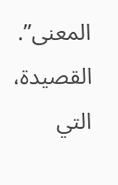المعنى”. القصيدة، التي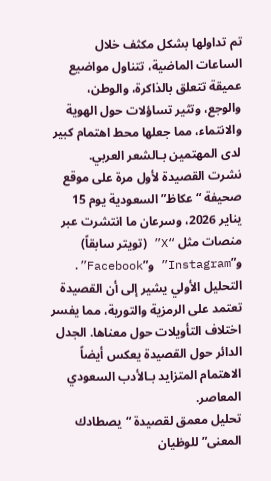تم تداولها بشكل مكثف خلال الساعات الماضية، تتناول مواضيع عميقة تتعلق بالذاكرة، والوطن، والوجع، وتثير تساؤلات حول الهوية والانتماء، مما جعلها محط اهتمام كبير لدى المهتمين بـالشعر العربي.
نشرت القصيدة لأول مرة على موقع صحيفة “عكاظ” السعودية يوم 15 يناير 2026، وسرعان ما انتشرت عبر منصات مثل “X” (تويتر سابقاً) و”Instagram” و”Facebook”. التحليل الأولي يشير إلى أن القصيدة تعتمد على الرمزية والتورية، مما يفسر اختلاف التأويلات حول معناها. الجدل الدائر حول القصيدة يعكس أيضاً الاهتمام المتزايد بـالأدب السعودي المعاصر.
تحليل معمق لقصيدة “يصطادك المعنى” للوظيان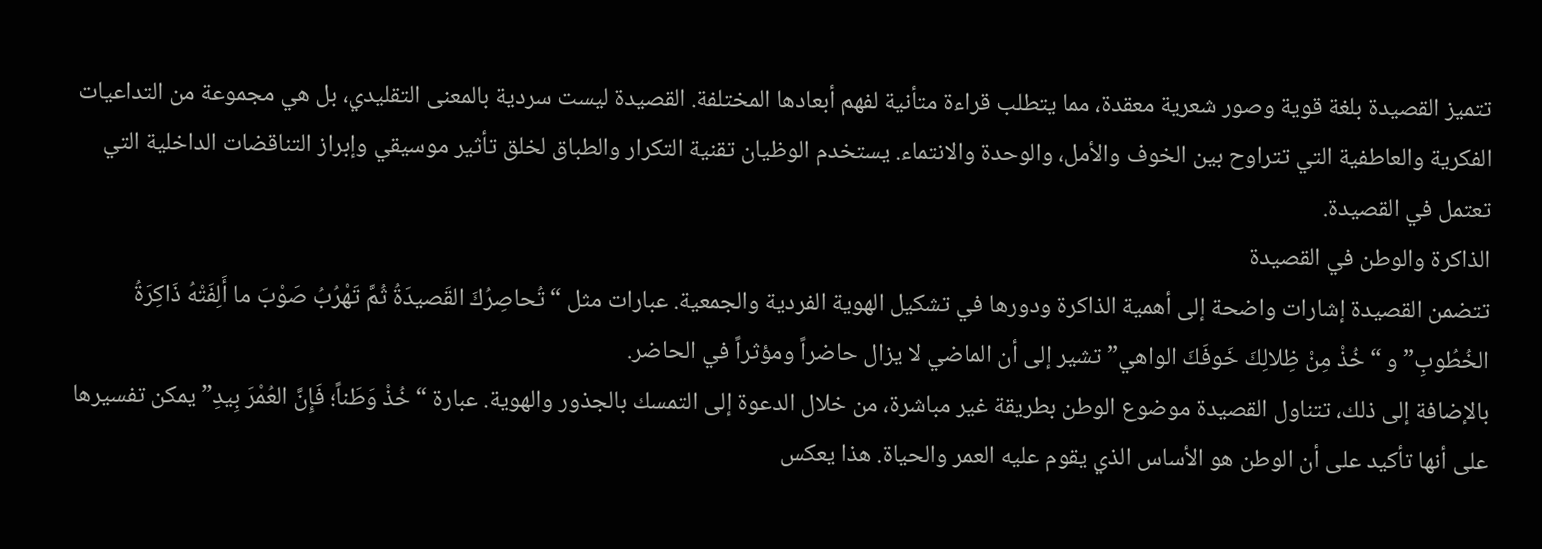تتميز القصيدة بلغة قوية وصور شعرية معقدة، مما يتطلب قراءة متأنية لفهم أبعادها المختلفة. القصيدة ليست سردية بالمعنى التقليدي، بل هي مجموعة من التداعيات الفكرية والعاطفية التي تتراوح بين الخوف والأمل، والوحدة والانتماء. يستخدم الوظيان تقنية التكرار والطباق لخلق تأثير موسيقي وإبراز التناقضات الداخلية التي تعتمل في القصيدة.
الذاكرة والوطن في القصيدة
تتضمن القصيدة إشارات واضحة إلى أهمية الذاكرة ودورها في تشكيل الهوية الفردية والجمعية. عبارات مثل “تُحاصِرُكَ القَصيدَةُ ثُمَّ تَهْرُبُ صَوْبَ ما أَلِفَتْهُ ذَاكِرَةُ الخُطُوبِ” و “خُذْ مِنْ ظِلالِكَ خَوفَكَ الواهي” تشير إلى أن الماضي لا يزال حاضراً ومؤثراً في الحاضر.
بالإضافة إلى ذلك، تتناول القصيدة موضوع الوطن بطريقة غير مباشرة، من خلال الدعوة إلى التمسك بالجذور والهوية. عبارة “خُذْ وَطَناً؛ فَإِنَّ العُمْرَ بِيدِ” يمكن تفسيرها على أنها تأكيد على أن الوطن هو الأساس الذي يقوم عليه العمر والحياة. هذا يعكس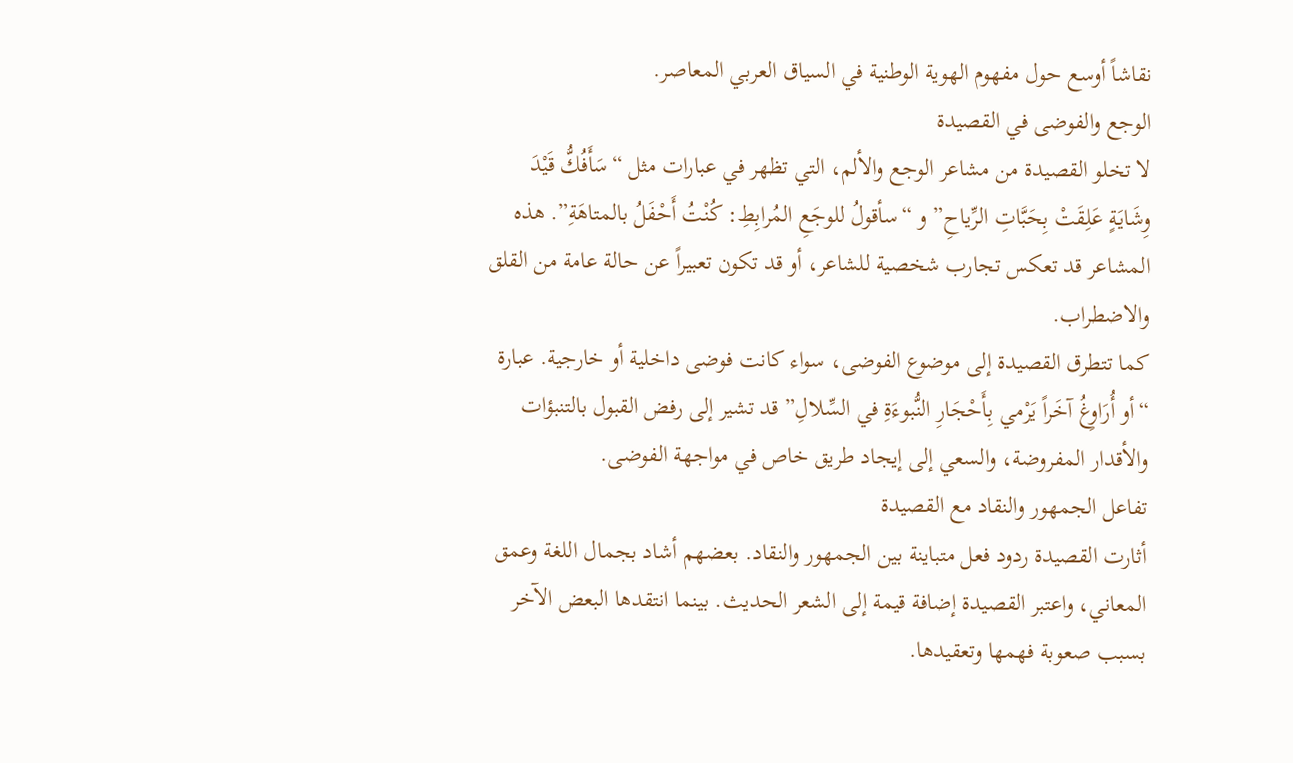نقاشاً أوسع حول مفهوم الهوية الوطنية في السياق العربي المعاصر.
الوجع والفوضى في القصيدة
لا تخلو القصيدة من مشاعر الوجع والألم، التي تظهر في عبارات مثل “سَأَفُكُّ قَيْدَ وِشَايَةٍ عَلِقَتْ بِحَبَّاتِ الرِّياحِ” و “سأقولُ للوجَعِ المُرابِطِ: كُنْتُ أَحْفَلُ بالمتاهَةِ”. هذه المشاعر قد تعكس تجارب شخصية للشاعر، أو قد تكون تعبيراً عن حالة عامة من القلق والاضطراب.
كما تتطرق القصيدة إلى موضوع الفوضى، سواء كانت فوضى داخلية أو خارجية. عبارة “أو أُرَاوِغُ آخَراً يَرْمي بِأَحْجَارِ النُّبوءَةِ في السِّلالِ” قد تشير إلى رفض القبول بالتنبؤات والأقدار المفروضة، والسعي إلى إيجاد طريق خاص في مواجهة الفوضى.
تفاعل الجمهور والنقاد مع القصيدة
أثارت القصيدة ردود فعل متباينة بين الجمهور والنقاد. بعضهم أشاد بجمال اللغة وعمق المعاني، واعتبر القصيدة إضافة قيمة إلى الشعر الحديث. بينما انتقدها البعض الآخر بسبب صعوبة فهمها وتعقيدها.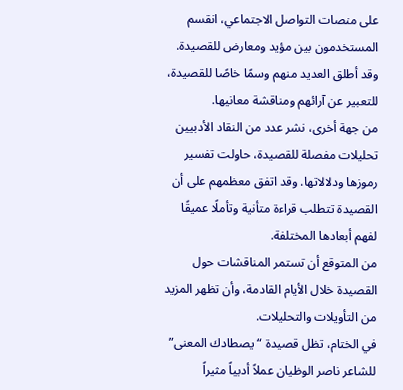على منصات التواصل الاجتماعي، انقسم المستخدمون بين مؤيد ومعارض للقصيدة. وقد أطلق العديد منهم وسمًا خاصًا للقصيدة، للتعبير عن آرائهم ومناقشة معانيها.
من جهة أخرى، نشر عدد من النقاد الأدبيين تحليلات مفصلة للقصيدة، حاولت تفسير رموزها ودلالاتها. وقد اتفق معظمهم على أن القصيدة تتطلب قراءة متأنية وتأملًا عميقًا لفهم أبعادها المختلفة.
من المتوقع أن تستمر المناقشات حول القصيدة خلال الأيام القادمة، وأن تظهر المزيد من التأويلات والتحليلات.
في الختام، تظل قصيدة “يصطادك المعنى” للشاعر ناصر الوظيان عملاً أدبياً مثيراً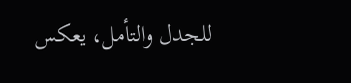للجدل والتأمل، يعكس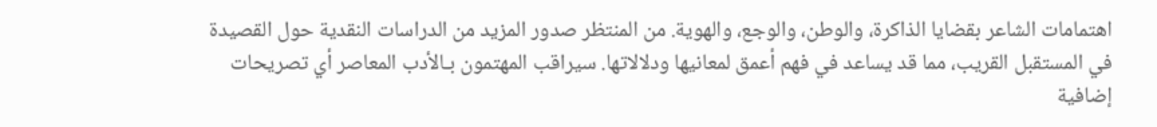اهتمامات الشاعر بقضايا الذاكرة، والوطن، والوجع، والهوية. من المنتظر صدور المزيد من الدراسات النقدية حول القصيدة في المستقبل القريب، مما قد يساعد في فهم أعمق لمعانيها ودلالاتها. سيراقب المهتمون بـالأدب المعاصر أي تصريحات إضافية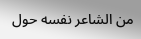من الشاعر نفسه حول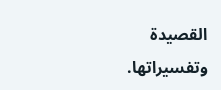القصيدة وتفسيراتها.